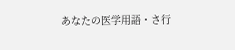あなたの医学用語・さ行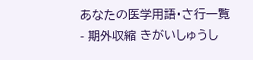あなたの医学用語・さ行一覧
- 期外収縮 きがいしゅうし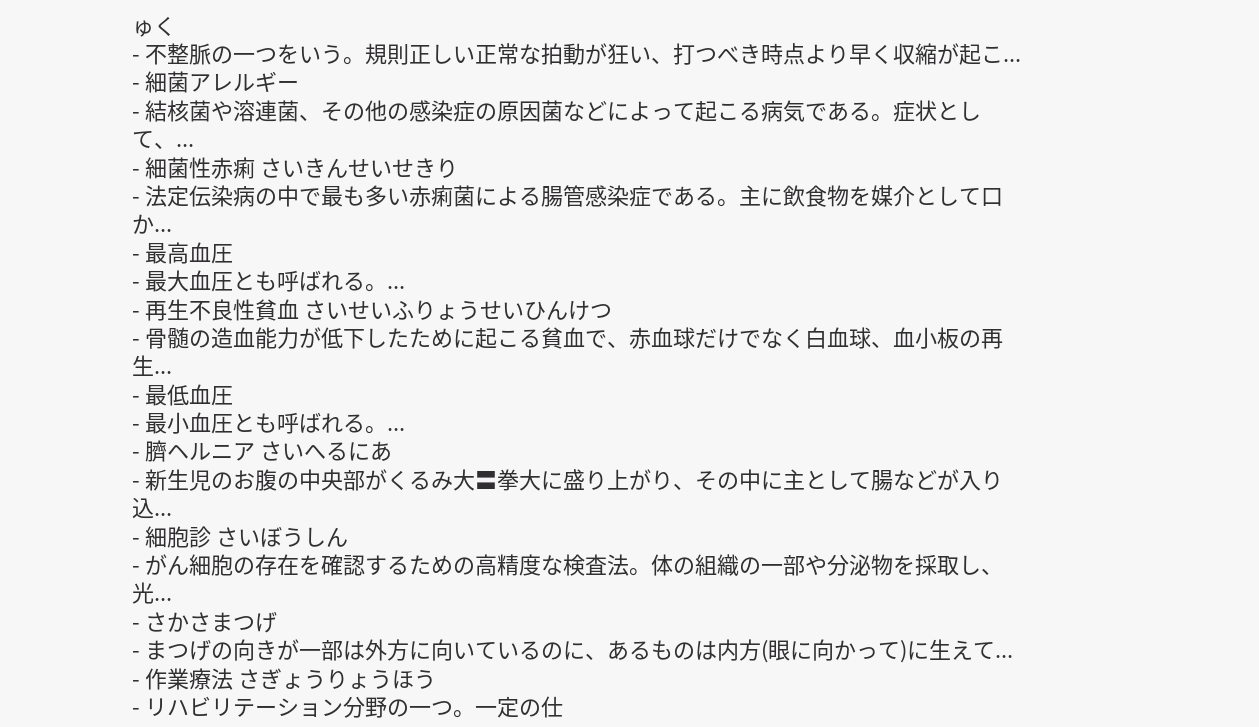ゅく
- 不整脈の一つをいう。規則正しい正常な拍動が狂い、打つべき時点より早く収縮が起こ...
- 細菌アレルギー
- 結核菌や溶連菌、その他の感染症の原因菌などによって起こる病気である。症状として、...
- 細菌性赤痢 さいきんせいせきり
- 法定伝染病の中で最も多い赤痢菌による腸管感染症である。主に飲食物を媒介として口か...
- 最高血圧
- 最大血圧とも呼ばれる。...
- 再生不良性貧血 さいせいふりょうせいひんけつ
- 骨髄の造血能力が低下したために起こる貧血で、赤血球だけでなく白血球、血小板の再生...
- 最低血圧
- 最小血圧とも呼ばれる。...
- 臍ヘルニア さいへるにあ
- 新生児のお腹の中央部がくるみ大〓拳大に盛り上がり、その中に主として腸などが入り込...
- 細胞診 さいぼうしん
- がん細胞の存在を確認するための高精度な検査法。体の組織の一部や分泌物を採取し、光...
- さかさまつげ
- まつげの向きが一部は外方に向いているのに、あるものは内方(眼に向かって)に生えて...
- 作業療法 さぎょうりょうほう
- リハビリテーション分野の一つ。一定の仕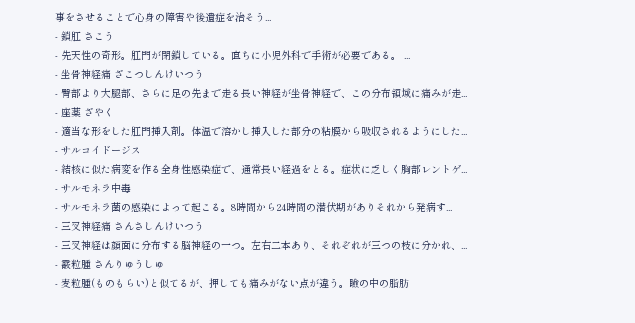事をさせることで心身の障害や後遺症を治そう...
- 鎖肛 さこう
- 先天性の奇形。肛門が閉鎖している。直ちに小児外科で手術が必要である。 ...
- 坐骨神経痛 ざこつしんけいつう
- 臀部より大腿部、さらに足の先まで走る長い神経が坐骨神経で、この分布領域に痛みが走...
- 座薬 ざやく
- 適当な形をした肛門挿入剤。体温で溶かし挿入した部分の粘膜から吸収されるようにした...
- サルコイドージス
- 結核に似た病変を作る全身性感染症で、通常長い経過をとる。症状に乏しく胸部レントゲ...
- サルモネラ中毒
- サルモネラ菌の感染によって起こる。8時間から24時間の潜伏期がありそれから発病す...
- 三叉神経痛 さんさしんけいつう
- 三叉神経は顔面に分布する脳神経の一つ。左右二本あり、それぞれが三つの枝に分かれ、...
- 霰粒腫 さんりゅうしゅ
- 麦粒腫(ものもらい)と似てるが、押しても痛みがない点が違う。瞼の中の脂肪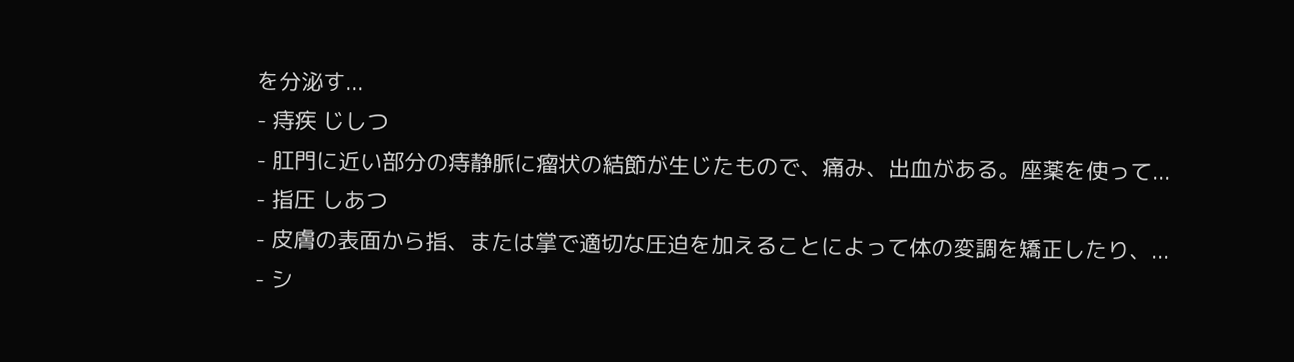を分泌す...
- 痔疾 じしつ
- 肛門に近い部分の痔静脈に瘤状の結節が生じたもので、痛み、出血がある。座薬を使って...
- 指圧 しあつ
- 皮膚の表面から指、または掌で適切な圧迫を加えることによって体の変調を矯正したり、...
- シ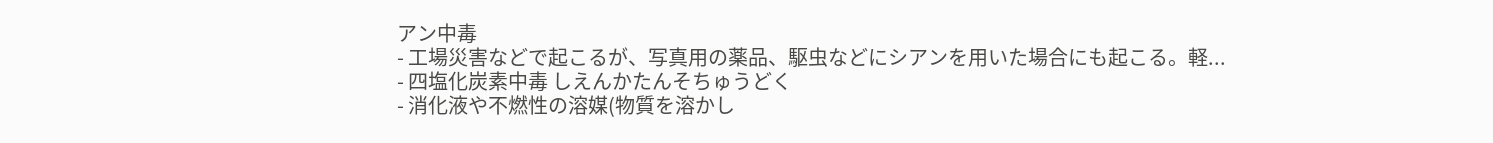アン中毒
- 工場災害などで起こるが、写真用の薬品、駆虫などにシアンを用いた場合にも起こる。軽...
- 四塩化炭素中毒 しえんかたんそちゅうどく
- 消化液や不燃性の溶媒(物質を溶かし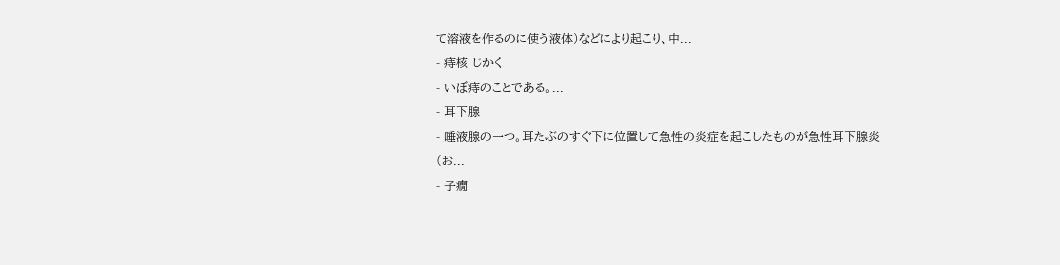て溶液を作るのに使う液体)などにより起こり、中...
- 痔核 じかく
- いぼ痔のことである。...
- 耳下腺
- 唾液腺の一つ。耳たぶのすぐ下に位置して急性の炎症を起こしたものが急性耳下腺炎(お...
- 子癇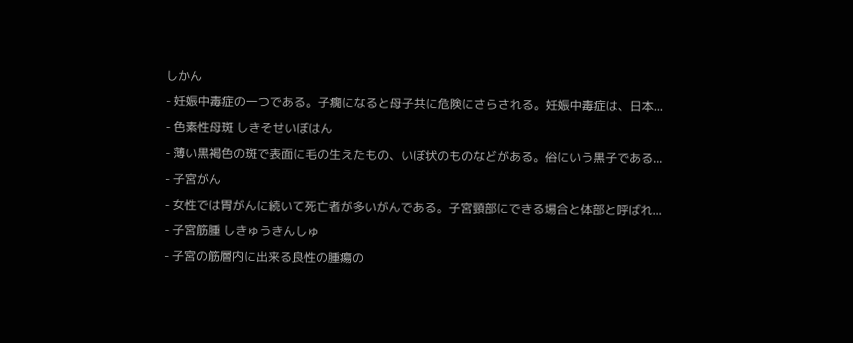しかん
- 妊娠中毒症の一つである。子癇になると母子共に危険にさらされる。妊娠中毒症は、日本...
- 色素性母斑 しきそせいぼはん
- 薄い黒褐色の斑で表面に毛の生えたもの、いぼ状のものなどがある。俗にいう黒子である...
- 子宮がん
- 女性では胃がんに続いて死亡者が多いがんである。子宮頸部にできる場合と体部と呼ばれ...
- 子宮筋腫 しきゅうきんしゅ
- 子宮の筋層内に出来る良性の腫瘍の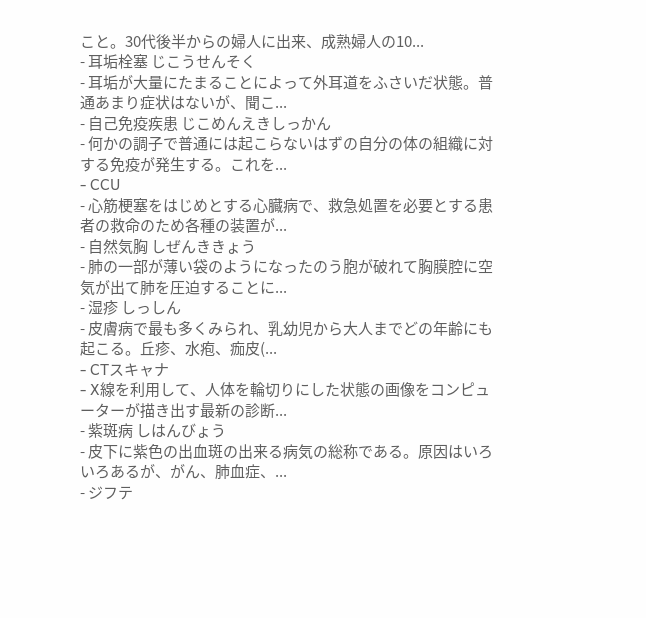こと。30代後半からの婦人に出来、成熟婦人の10...
- 耳垢栓塞 じこうせんそく
- 耳垢が大量にたまることによって外耳道をふさいだ状態。普通あまり症状はないが、聞こ...
- 自己免疫疾患 じこめんえきしっかん
- 何かの調子で普通には起こらないはずの自分の体の組織に対する免疫が発生する。これを...
- CCU
- 心筋梗塞をはじめとする心臓病で、救急処置を必要とする患者の救命のため各種の装置が...
- 自然気胸 しぜんききょう
- 肺の一部が薄い袋のようになったのう胞が破れて胸膜腔に空気が出て肺を圧迫することに...
- 湿疹 しっしん
- 皮膚病で最も多くみられ、乳幼児から大人までどの年齢にも起こる。丘疹、水疱、痂皮(...
- CTスキャナ
- X線を利用して、人体を輪切りにした状態の画像をコンピューターが描き出す最新の診断...
- 紫斑病 しはんびょう
- 皮下に紫色の出血斑の出来る病気の総称である。原因はいろいろあるが、がん、肺血症、...
- ジフテ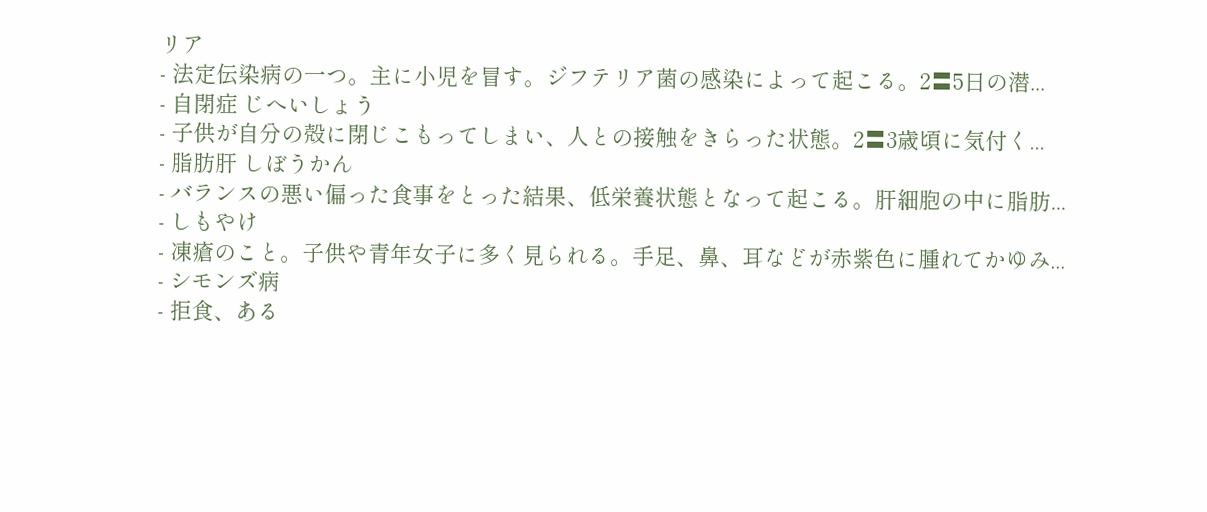リア
- 法定伝染病の一つ。主に小児を冒す。ジフテリア菌の感染によって起こる。2〓5日の潜...
- 自閉症 じへいしょう
- 子供が自分の殻に閉じこもってしまい、人との接触をきらった状態。2〓3歳頃に気付く...
- 脂肪肝 しぼうかん
- バランスの悪い偏った食事をとった結果、低栄養状態となって起こる。肝細胞の中に脂肪...
- しもやけ
- 凍瘡のこと。子供や青年女子に多く見られる。手足、鼻、耳などが赤紫色に腫れてかゆみ...
- シモンズ病
- 拒食、ある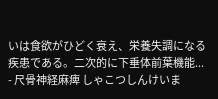いは食欲がひどく衰え、栄養失調になる疾患である。二次的に下垂体前葉機能...
- 尺骨神経麻痺 しゃこつしんけいま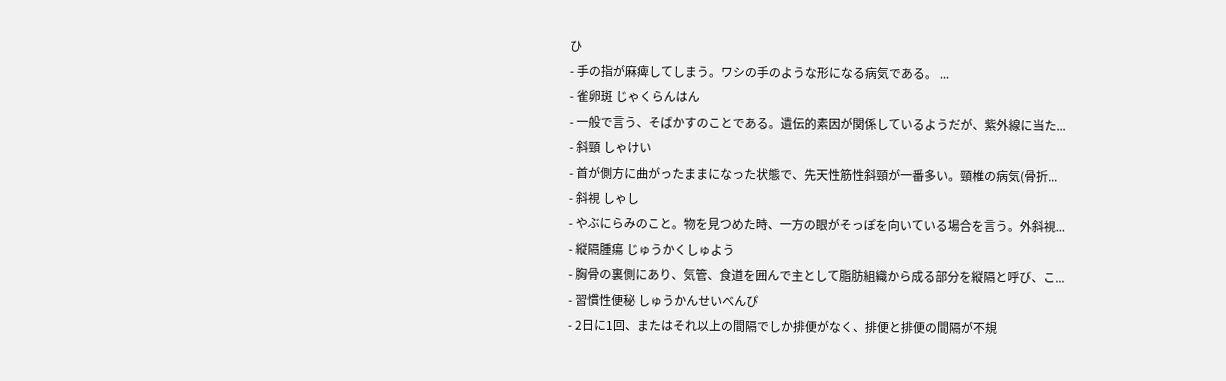ひ
- 手の指が麻痺してしまう。ワシの手のような形になる病気である。 ...
- 雀卵斑 じゃくらんはん
- 一般で言う、そばかすのことである。遺伝的素因が関係しているようだが、紫外線に当た...
- 斜頸 しゃけい
- 首が側方に曲がったままになった状態で、先天性筋性斜頸が一番多い。頸椎の病気(骨折...
- 斜視 しゃし
- やぶにらみのこと。物を見つめた時、一方の眼がそっぽを向いている場合を言う。外斜視...
- 縦隔腫瘍 じゅうかくしゅよう
- 胸骨の裏側にあり、気管、食道を囲んで主として脂肪組織から成る部分を縦隔と呼び、こ...
- 習慣性便秘 しゅうかんせいべんぴ
- 2日に1回、またはそれ以上の間隔でしか排便がなく、排便と排便の間隔が不規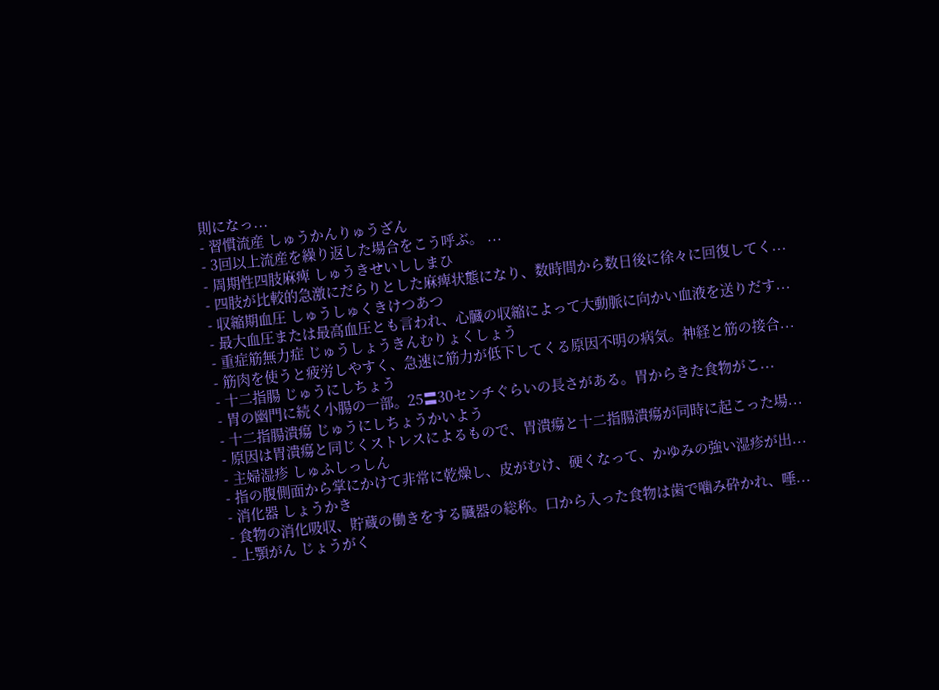則になっ...
- 習慣流産 しゅうかんりゅうざん
- 3回以上流産を繰り返した場合をこう呼ぶ。 ...
- 周期性四肢麻痺 しゅうきせいししまひ
- 四肢が比較的急激にだらりとした麻痺状態になり、数時間から数日後に徐々に回復してく...
- 収縮期血圧 しゅうしゅくきけつあつ
- 最大血圧または最高血圧とも言われ、心臓の収縮によって大動脈に向かい血液を送りだす...
- 重症筋無力症 じゅうしょうきんむりょくしょう
- 筋肉を使うと疲労しやすく、急速に筋力が低下してくる原因不明の病気。神経と筋の接合...
- 十二指腸 じゅうにしちょう
- 胃の幽門に続く小腸の一部。25〓30センチぐらいの長さがある。胃からきた食物がこ...
- 十二指腸潰瘍 じゅうにしちょうかいよう
- 原因は胃潰瘍と同じくストレスによるもので、胃潰瘍と十二指腸潰瘍が同時に起こった場...
- 主婦湿疹 しゅふしっしん
- 指の腹側面から掌にかけて非常に乾燥し、皮がむけ、硬くなって、かゆみの強い湿疹が出...
- 消化器 しょうかき
- 食物の消化吸収、貯蔵の働きをする臓器の総称。口から入った食物は歯で噛み砕かれ、唾...
- 上顎がん じょうがく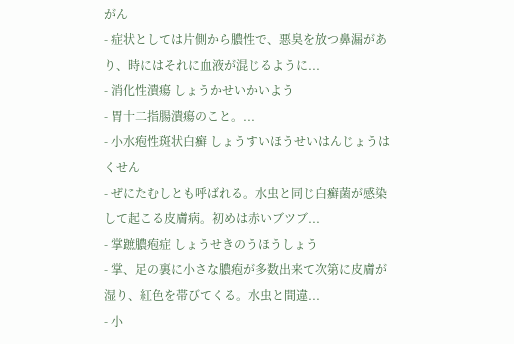がん
- 症状としては片側から膿性で、悪臭を放つ鼻漏があり、時にはそれに血液が混じるように...
- 消化性潰瘍 しょうかせいかいよう
- 胃十二指腸潰瘍のこと。...
- 小水疱性斑状白癬 しょうすいほうせいはんじょうはくせん
- ぜにたむしとも呼ばれる。水虫と同じ白癬菌が感染して起こる皮膚病。初めは赤いブツブ...
- 掌蹠膿疱症 しょうせきのうほうしょう
- 掌、足の裏に小さな膿疱が多数出来て次第に皮膚が湿り、紅色を帯びてくる。水虫と間違...
- 小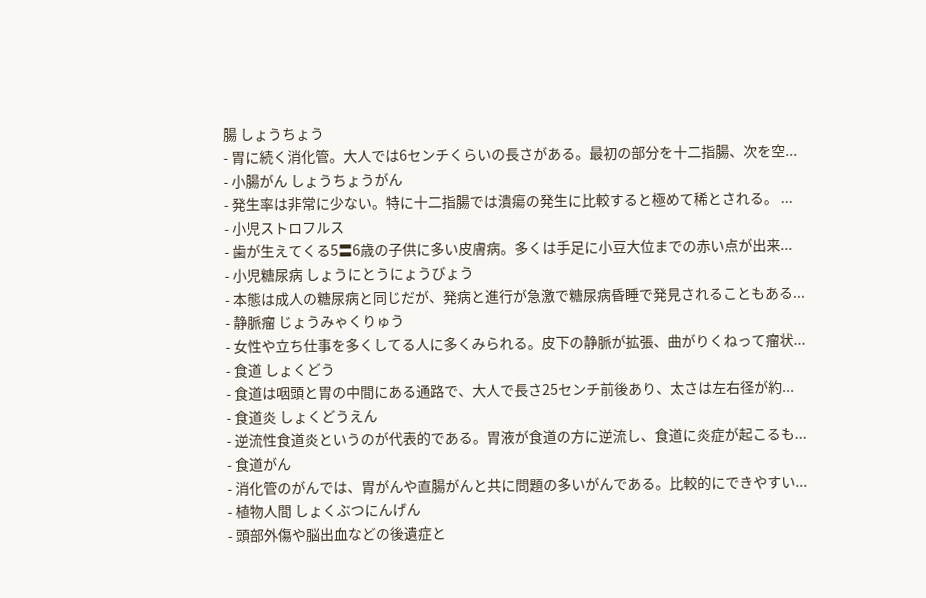腸 しょうちょう
- 胃に続く消化管。大人では6センチくらいの長さがある。最初の部分を十二指腸、次を空...
- 小腸がん しょうちょうがん
- 発生率は非常に少ない。特に十二指腸では潰瘍の発生に比較すると極めて稀とされる。 ...
- 小児ストロフルス
- 歯が生えてくる5〓6歳の子供に多い皮膚病。多くは手足に小豆大位までの赤い点が出来...
- 小児糖尿病 しょうにとうにょうびょう
- 本態は成人の糖尿病と同じだが、発病と進行が急激で糖尿病昏睡で発見されることもある...
- 静脈瘤 じょうみゃくりゅう
- 女性や立ち仕事を多くしてる人に多くみられる。皮下の静脈が拡張、曲がりくねって瘤状...
- 食道 しょくどう
- 食道は咽頭と胃の中間にある通路で、大人で長さ25センチ前後あり、太さは左右径が約...
- 食道炎 しょくどうえん
- 逆流性食道炎というのが代表的である。胃液が食道の方に逆流し、食道に炎症が起こるも...
- 食道がん
- 消化管のがんでは、胃がんや直腸がんと共に問題の多いがんである。比較的にできやすい...
- 植物人間 しょくぶつにんげん
- 頭部外傷や脳出血などの後遺症と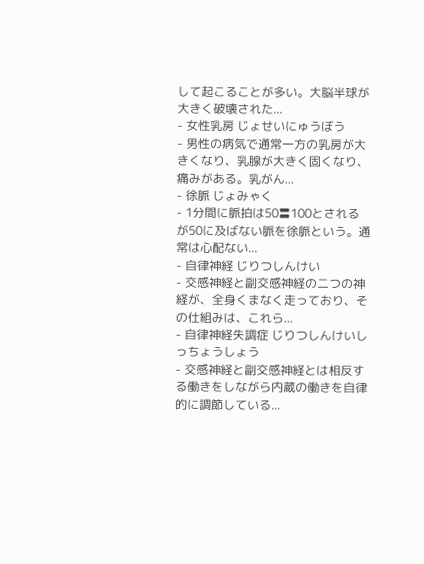して起こることが多い。大脳半球が大きく破壊された...
- 女性乳房 じょせいにゅうぼう
- 男性の病気で通常一方の乳房が大きくなり、乳腺が大きく固くなり、痛みがある。乳がん...
- 徐脈 じょみゃく
- 1分間に脈拍は50〓100とされるが50に及ばない脈を徐脈という。通常は心配ない...
- 自律神経 じりつしんけい
- 交感神経と副交感神経の二つの神経が、全身くまなく走っており、その仕組みは、これら...
- 自律神経失調症 じりつしんけいしっちょうしょう
- 交感神経と副交感神経とは相反する働きをしながら内蔵の働きを自律的に調節している...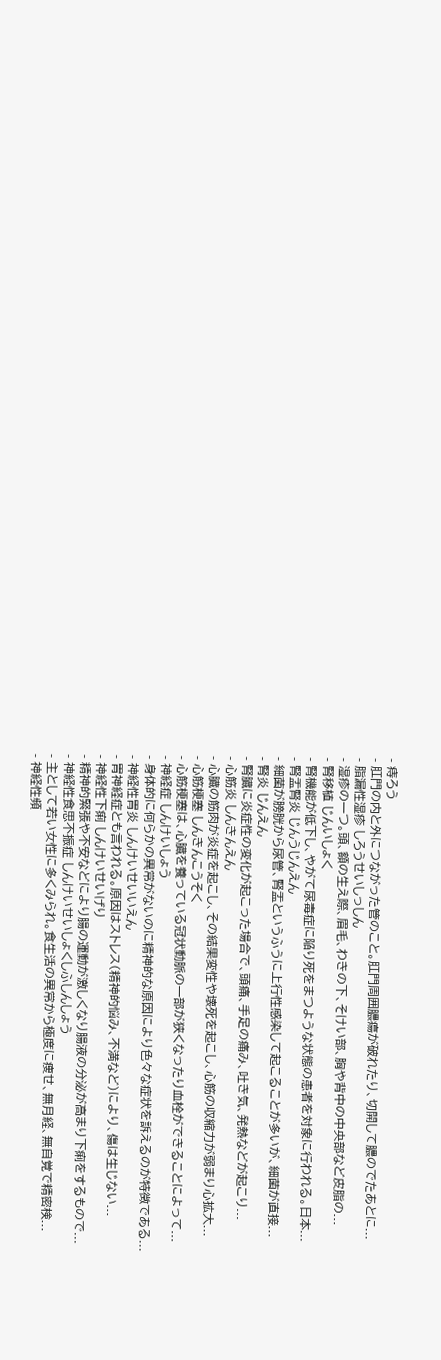- 痔ろう
- 肛門の内と外につながった管のこと。肛門周囲膿瘍が破れたり、切開して膿のでたあとに...
- 脂漏性湿疹 しろうせいしっしん
- 湿疹の一つ。頭、額の生え際、眉毛、わきの下、そけい部、胸や背中の中央部など皮脂の...
- 腎移植 じんいしょく
- 腎機能が低下し、やがて尿毒症に陥り死をまつような状態の患者を対象に行われる。日本...
- 腎盂腎炎 じんうじんえん
- 細菌が膀胱から尿管、腎盂というふうに上行性感染して起こることが多いが、細菌が直接...
- 腎炎 じんえん
- 腎臓に炎症性の変化が起こった場合で、頭痛、手足の痛み、吐き気、発熱などが起こり...
- 心筋炎 しんきんえん
- 心臓の筋肉が炎症を起こし、その結果変性や壊死を起こし、心筋の収縮力が弱まり心拡大...
- 心筋梗塞 しんきんこうそく
- 心筋梗塞は、心臓を養っている冠状動脈の一部が狭くなったり血栓ができることによって...
- 神経症 しんけいしょう
- 身体的に何らかの異常がないのに精神的な原因により色々な症状を訴えるのが特徴である...
- 神経性胃炎 しんけいせいいえん
- 胃神経症とも言われる。原因はストレス(精神的悩み、不満など)により、傷は生じない...
- 神経性下痢 しんけいせいげり
- 精神的緊張や不安などにより腸の運動が激しくなり腸液の分泌が高まり下痢をするもので...
- 神経性食思不振症 しんけいせいしょくしふしんしょう
- 主として若い女性に多くみられ。食生活の異常から極度に痩せ、無月経、無自覚で精密検...
- 神経性頻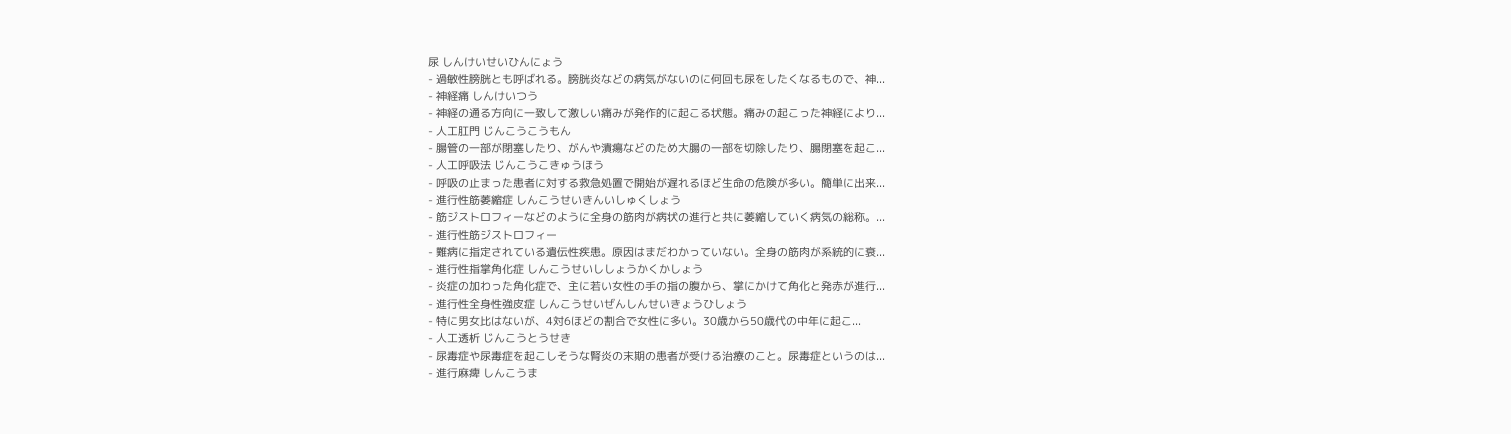尿 しんけいせいひんにょう
- 過敏性膀胱とも呼ばれる。膀胱炎などの病気がないのに何回も尿をしたくなるもので、神...
- 神経痛 しんけいつう
- 神経の通る方向に一致して激しい痛みが発作的に起こる状態。痛みの起こった神経により...
- 人工肛門 じんこうこうもん
- 腸管の一部が閉塞したり、がんや潰瘍などのため大腸の一部を切除したり、腸閉塞を起こ...
- 人工呼吸法 じんこうこきゅうほう
- 呼吸の止まった患者に対する救急処置で開始が遅れるほど生命の危険が多い。簡単に出来...
- 進行性筋萎縮症 しんこうせいきんいしゅくしょう
- 筋ジストロフィーなどのように全身の筋肉が病状の進行と共に萎縮していく病気の総称。...
- 進行性筋ジストロフィー
- 難病に指定されている遺伝性疾患。原因はまだわかっていない。全身の筋肉が系統的に衰...
- 進行性指掌角化症 しんこうせいししょうかくかしょう
- 炎症の加わった角化症で、主に若い女性の手の指の腹から、掌にかけて角化と発赤が進行...
- 進行性全身性強皮症 しんこうせいぜんしんせいきょうひしょう
- 特に男女比はないが、4対6ほどの割合で女性に多い。30歳から50歳代の中年に起こ...
- 人工透析 じんこうとうせき
- 尿毒症や尿毒症を起こしそうな腎炎の末期の患者が受ける治療のこと。尿毒症というのは...
- 進行麻痺 しんこうま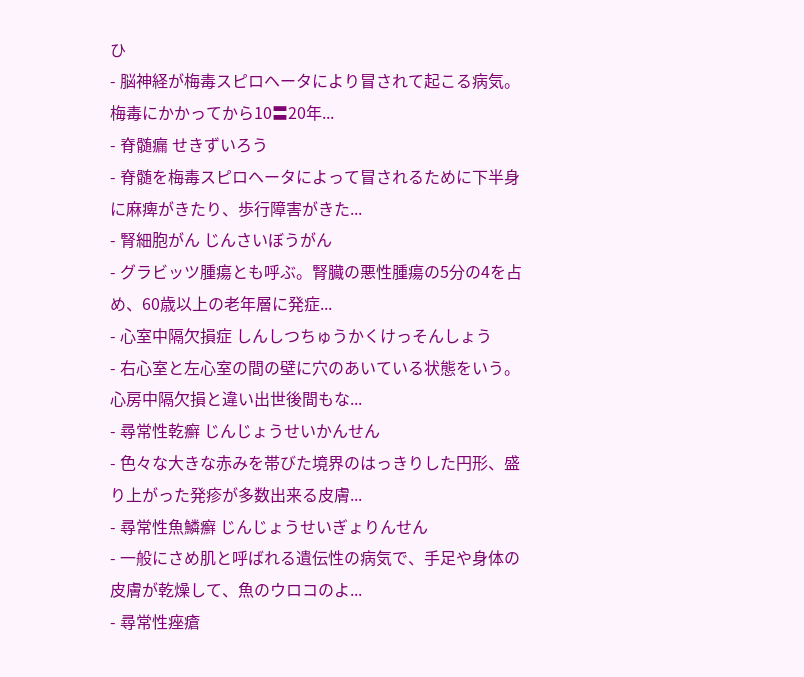ひ
- 脳神経が梅毒スピロヘータにより冒されて起こる病気。梅毒にかかってから10〓20年...
- 脊髄瘺 せきずいろう
- 脊髄を梅毒スピロヘータによって冒されるために下半身に麻痺がきたり、歩行障害がきた...
- 腎細胞がん じんさいぼうがん
- グラビッツ腫瘍とも呼ぶ。腎臓の悪性腫瘍の5分の4を占め、60歳以上の老年層に発症...
- 心室中隔欠損症 しんしつちゅうかくけっそんしょう
- 右心室と左心室の間の壁に穴のあいている状態をいう。心房中隔欠損と違い出世後間もな...
- 尋常性乾癬 じんじょうせいかんせん
- 色々な大きな赤みを帯びた境界のはっきりした円形、盛り上がった発疹が多数出来る皮膚...
- 尋常性魚鱗癬 じんじょうせいぎょりんせん
- 一般にさめ肌と呼ばれる遺伝性の病気で、手足や身体の皮膚が乾燥して、魚のウロコのよ...
- 尋常性痤瘡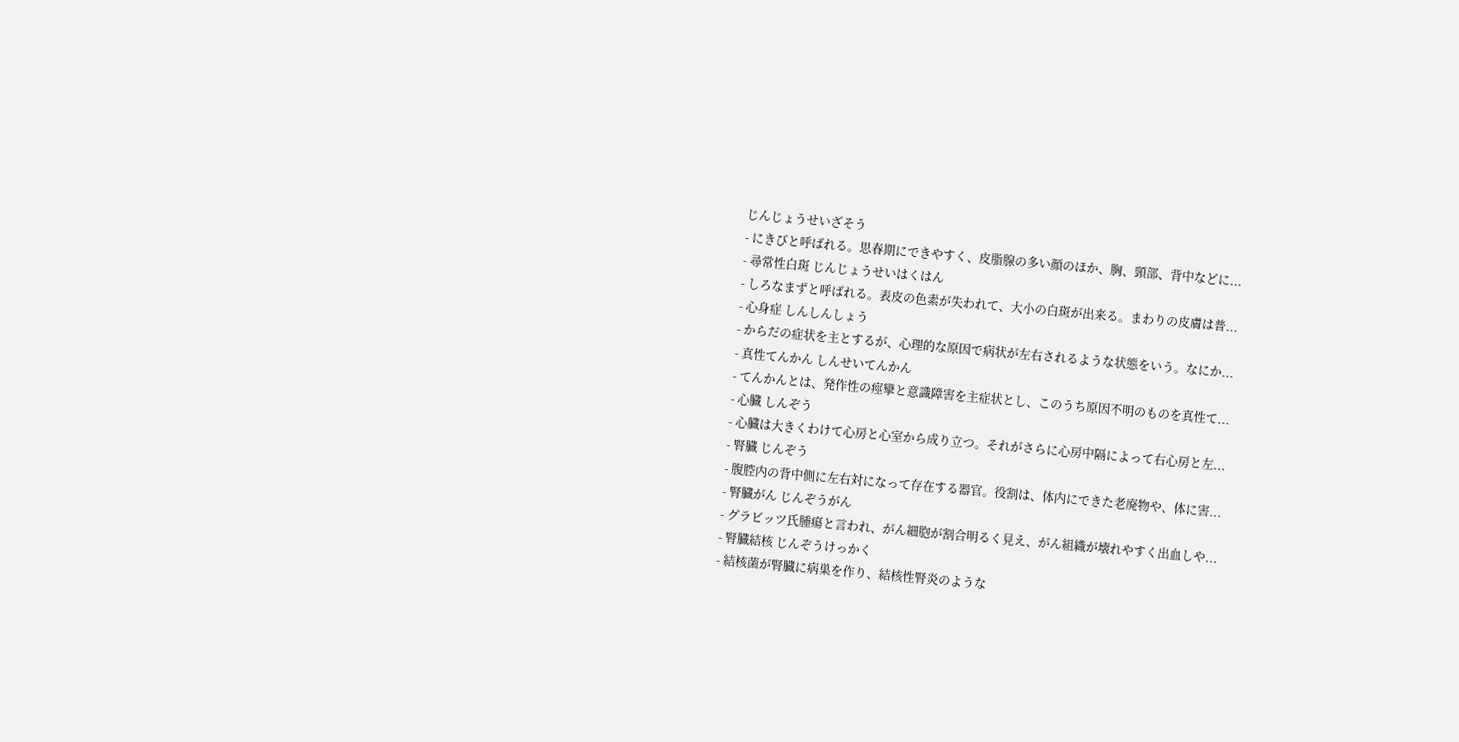じんじょうせいざそう
- にきびと呼ばれる。思春期にできやすく、皮脂腺の多い顔のほか、胸、頸部、背中などに...
- 尋常性白斑 じんじょうせいはくはん
- しろなまずと呼ばれる。表皮の色素が失われて、大小の白斑が出来る。まわりの皮膚は普...
- 心身症 しんしんしょう
- からだの症状を主とするが、心理的な原因で病状が左右されるような状態をいう。なにか...
- 真性てんかん しんせいてんかん
- てんかんとは、発作性の痙攣と意識障害を主症状とし、このうち原因不明のものを真性て...
- 心臓 しんぞう
- 心臓は大きくわけて心房と心室から成り立つ。それがさらに心房中隔によって右心房と左...
- 腎臓 じんぞう
- 腹腔内の背中側に左右対になって存在する器官。役割は、体内にできた老廃物や、体に害...
- 腎臓がん じんぞうがん
- グラビッツ氏腫瘍と言われ、がん細胞が割合明るく見え、がん組織が壊れやすく出血しや...
- 腎臓結核 じんぞうけっかく
- 結核菌が腎臓に病巣を作り、結核性腎炎のような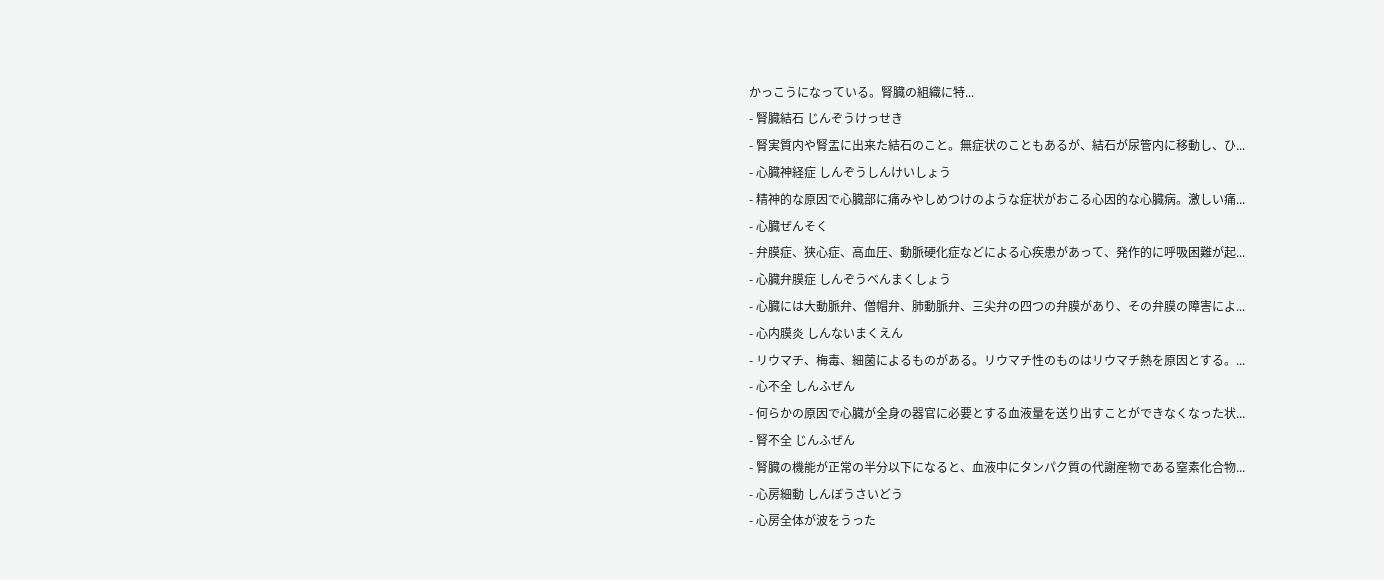かっこうになっている。腎臓の組織に特...
- 腎臓結石 じんぞうけっせき
- 腎実質内や腎盂に出来た結石のこと。無症状のこともあるが、結石が尿管内に移動し、ひ...
- 心臓神経症 しんぞうしんけいしょう
- 精神的な原因で心臓部に痛みやしめつけのような症状がおこる心因的な心臓病。激しい痛...
- 心臓ぜんそく
- 弁膜症、狭心症、高血圧、動脈硬化症などによる心疾患があって、発作的に呼吸困難が起...
- 心臓弁膜症 しんぞうべんまくしょう
- 心臓には大動脈弁、僧帽弁、肺動脈弁、三尖弁の四つの弁膜があり、その弁膜の障害によ...
- 心内膜炎 しんないまくえん
- リウマチ、梅毒、細菌によるものがある。リウマチ性のものはリウマチ熱を原因とする。...
- 心不全 しんふぜん
- 何らかの原因で心臓が全身の器官に必要とする血液量を送り出すことができなくなった状...
- 腎不全 じんふぜん
- 腎臓の機能が正常の半分以下になると、血液中にタンパク質の代謝産物である窒素化合物...
- 心房細動 しんぼうさいどう
- 心房全体が波をうった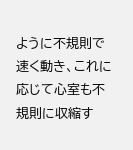ように不規則で速く動き、これに応じて心室も不規則に収縮す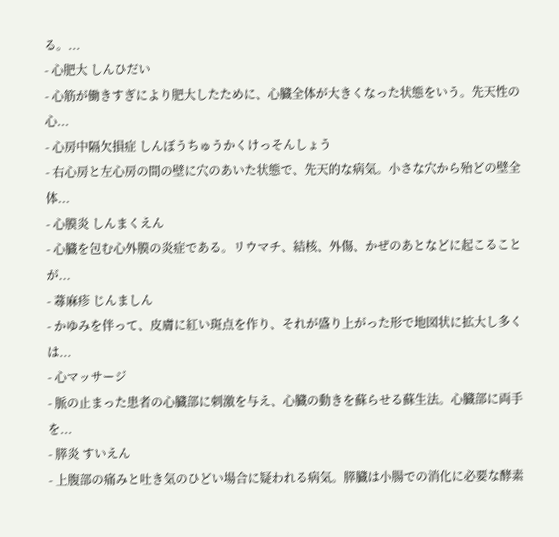る。...
- 心肥大 しんひだい
- 心筋が働きすぎにより肥大したために、心臓全体が大きくなった状態をいう。先天性の心...
- 心房中隔欠損症 しんぼうちゅうかくけっそんしょう
- 右心房と左心房の間の壁に穴のあいた状態で、先天的な病気。小さな穴から殆どの壁全体...
- 心膜炎 しんまくえん
- 心臓を包む心外膜の炎症である。リウマチ、結核、外傷、かぜのあとなどに起こることが...
- 蕁麻疹 じんましん
- かゆみを伴って、皮膚に紅い斑点を作り、それが盛り上がった形で地図状に拡大し多くは...
- 心マッサージ
- 脈の止まった患者の心臓部に刺激を与え、心臓の動きを蘇らせる蘇生法。心臓部に両手を...
- 膵炎 すいえん
- 上腹部の痛みと吐き気のひどい場合に疑われる病気。膵臓は小腸での消化に必要な酵素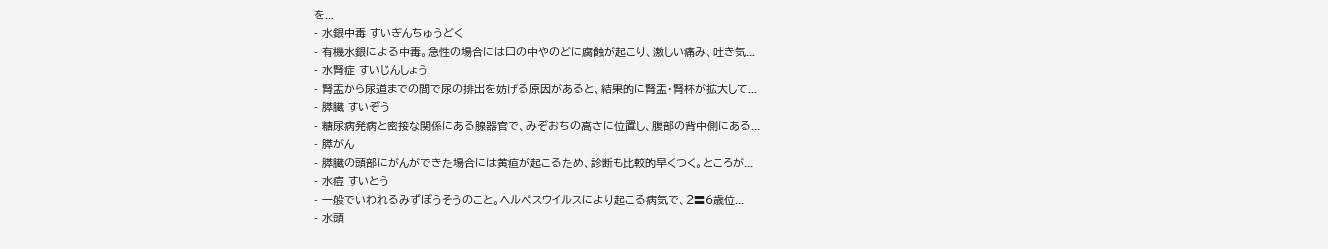を...
- 水銀中毒 すいぎんちゅうどく
- 有機水銀による中毒。急性の場合には口の中やのどに腐蝕が起こり、激しい痛み、吐き気...
- 水腎症 すいじんしょう
- 腎盂から尿道までの間で尿の排出を妨げる原因があると、結果的に腎盂・腎杯が拡大して...
- 膵臓 すいぞう
- 糖尿病発病と密接な関係にある腺器官で、みぞおちの高さに位置し、腹部の背中側にある...
- 膵がん
- 膵臓の頭部にがんができた場合には黄疸が起こるため、診断も比較的早くつく。ところが...
- 水痘 すいとう
- 一般でいわれるみずぼうそうのこと。ヘルペスウイルスにより起こる病気で、2〓6歳位...
- 水頭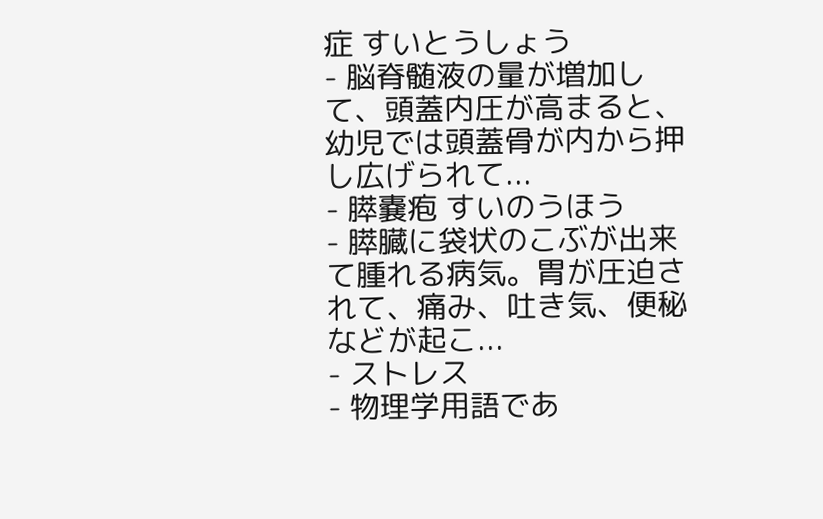症 すいとうしょう
- 脳脊髄液の量が増加して、頭蓋内圧が高まると、幼児では頭蓋骨が内から押し広げられて...
- 膵嚢疱 すいのうほう
- 膵臓に袋状のこぶが出来て腫れる病気。胃が圧迫されて、痛み、吐き気、便秘などが起こ...
- ストレス
- 物理学用語であ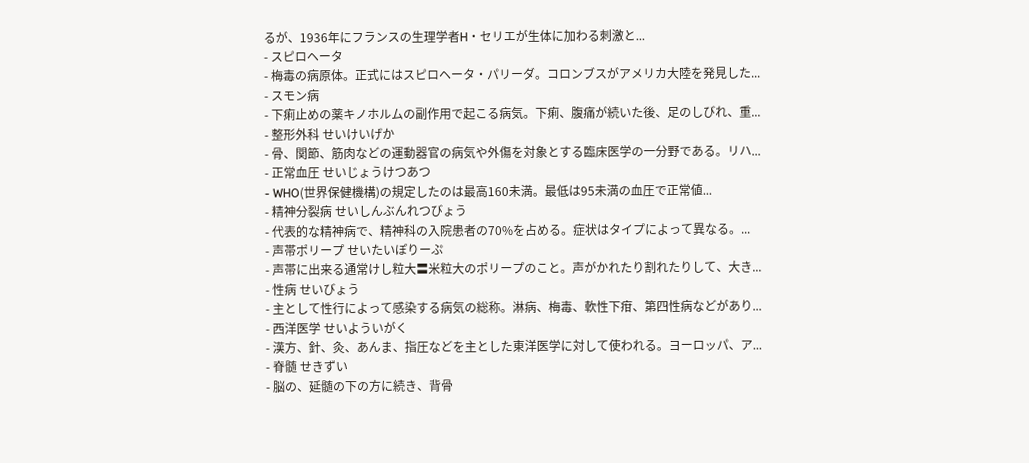るが、1936年にフランスの生理学者H・セリエが生体に加わる刺激と...
- スピロヘータ
- 梅毒の病原体。正式にはスピロヘータ・パリーダ。コロンブスがアメリカ大陸を発見した...
- スモン病
- 下痢止めの薬キノホルムの副作用で起こる病気。下痢、腹痛が続いた後、足のしびれ、重...
- 整形外科 せいけいげか
- 骨、関節、筋肉などの運動器官の病気や外傷を対象とする臨床医学の一分野である。リハ...
- 正常血圧 せいじょうけつあつ
- WHO(世界保健機構)の規定したのは最高160未満。最低は95未満の血圧で正常値...
- 精神分裂病 せいしんぶんれつびょう
- 代表的な精神病で、精神科の入院患者の70%を占める。症状はタイプによって異なる。...
- 声帯ポリープ せいたいぽりーぷ
- 声帯に出来る通常けし粒大〓米粒大のポリープのこと。声がかれたり割れたりして、大き...
- 性病 せいびょう
- 主として性行によって感染する病気の総称。淋病、梅毒、軟性下疳、第四性病などがあり...
- 西洋医学 せいよういがく
- 漢方、針、灸、あんま、指圧などを主とした東洋医学に対して使われる。ヨーロッパ、ア...
- 脊髄 せきずい
- 脳の、延髄の下の方に続き、背骨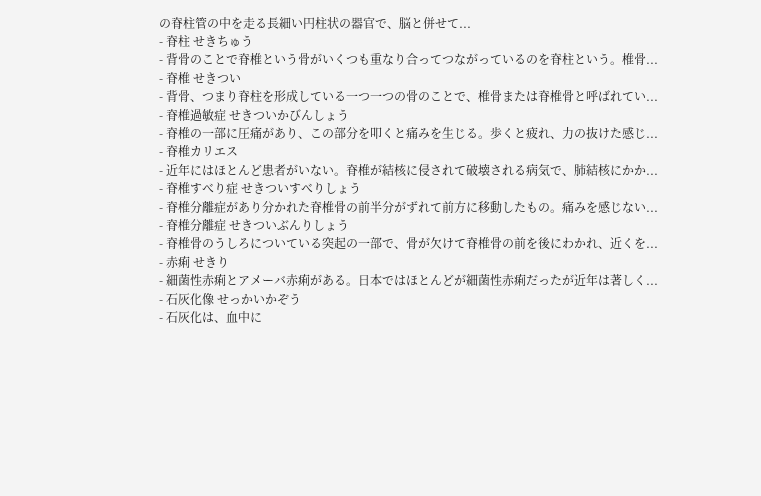の脊柱管の中を走る長細い円柱状の器官で、脳と併せて...
- 脊柱 せきちゅう
- 背骨のことで脊椎という骨がいくつも重なり合ってつながっているのを脊柱という。椎骨...
- 脊椎 せきつい
- 背骨、つまり脊柱を形成している一つ一つの骨のことで、椎骨または脊椎骨と呼ばれてい...
- 脊椎過敏症 せきついかびんしょう
- 脊椎の一部に圧痛があり、この部分を叩くと痛みを生じる。歩くと疲れ、力の抜けた感じ...
- 脊椎カリエス
- 近年にはほとんど患者がいない。脊椎が結核に侵されて破壊される病気で、肺結核にかか...
- 脊椎すべり症 せきついすべりしょう
- 脊椎分離症があり分かれた脊椎骨の前半分がずれて前方に移動したもの。痛みを感じない...
- 脊椎分離症 せきついぶんりしょう
- 脊椎骨のうしろについている突起の一部で、骨が欠けて脊椎骨の前を後にわかれ、近くを...
- 赤痢 せきり
- 細菌性赤痢とアメーバ赤痢がある。日本ではほとんどが細菌性赤痢だったが近年は著しく...
- 石灰化像 せっかいかぞう
- 石灰化は、血中に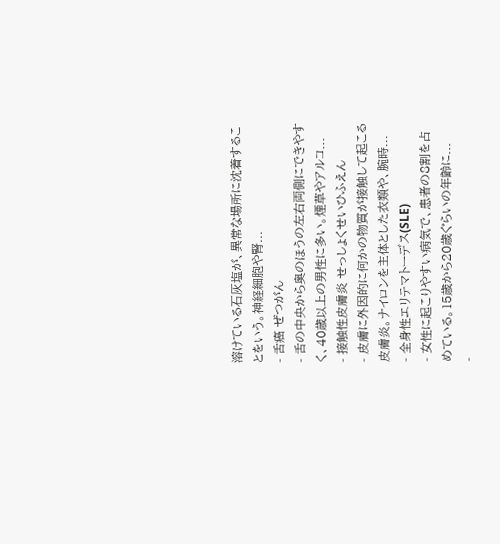溶けている石灰塩が、異常な場所に沈着することをいう。神経細胞や腎...
- 舌癌 ぜつがん
- 舌の中央から奥のほうの左右両側にできやすく、40歳以上の男性に多い。煙草やアルコ...
- 接触性皮膚炎 せっしょくせいひふえん
- 皮膚に外因的に何かの物質が接触して起こる皮膚炎。ナイロンを主体とした衣類や、腕時...
- 全身性エリテマトーデス(SLE)
- 女性に起こりやすい病気で、患者の8割を占めている。15歳から20歳ぐらいの年齢に...
-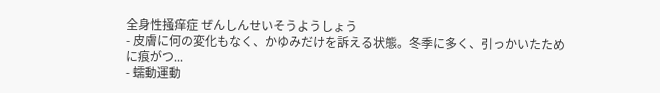全身性掻痒症 ぜんしんせいそうようしょう
- 皮膚に何の変化もなく、かゆみだけを訴える状態。冬季に多く、引っかいたために痕がつ...
- 蠕動運動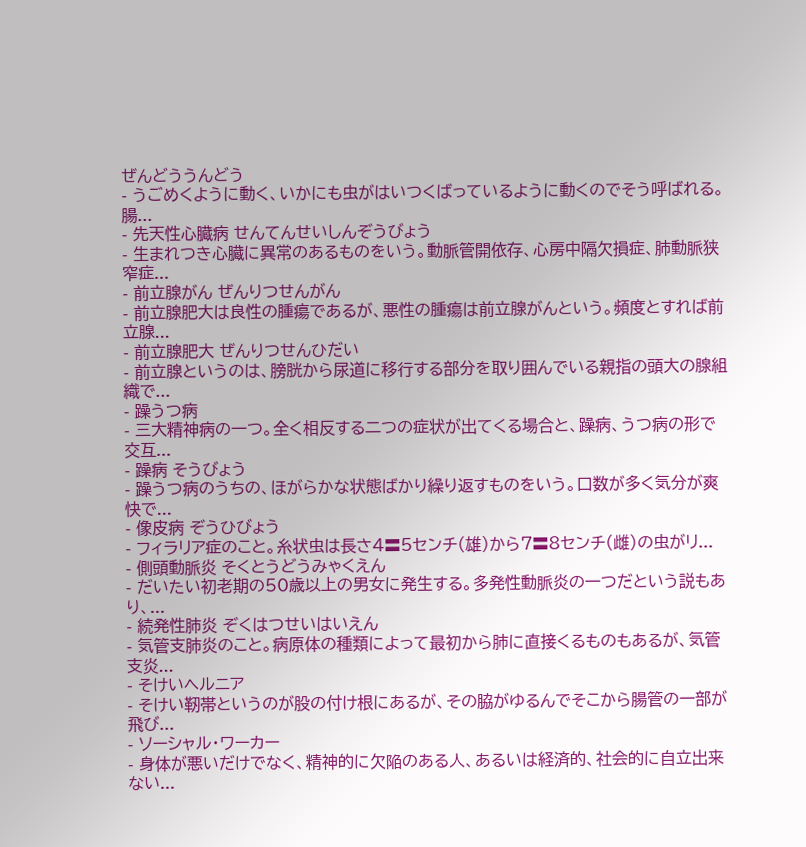ぜんどううんどう
- うごめくように動く、いかにも虫がはいつくばっているように動くのでそう呼ばれる。腸...
- 先天性心臓病 せんてんせいしんぞうびょう
- 生まれつき心臓に異常のあるものをいう。動脈管開依存、心房中隔欠損症、肺動脈狭窄症...
- 前立腺がん ぜんりつせんがん
- 前立腺肥大は良性の腫瘍であるが、悪性の腫瘍は前立腺がんという。頻度とすれば前立腺...
- 前立腺肥大 ぜんりつせんひだい
- 前立腺というのは、膀胱から尿道に移行する部分を取り囲んでいる親指の頭大の腺組織で...
- 躁うつ病
- 三大精神病の一つ。全く相反する二つの症状が出てくる場合と、躁病、うつ病の形で交互...
- 躁病 そうびょう
- 躁うつ病のうちの、ほがらかな状態ばかり繰り返すものをいう。口数が多く気分が爽快で...
- 像皮病 ぞうひびょう
- フィラリア症のこと。糸状虫は長さ4〓5センチ(雄)から7〓8センチ(雌)の虫がリ...
- 側頭動脈炎 そくとうどうみゃくえん
- だいたい初老期の50歳以上の男女に発生する。多発性動脈炎の一つだという説もあり、...
- 続発性肺炎 ぞくはつせいはいえん
- 気管支肺炎のこと。病原体の種類によって最初から肺に直接くるものもあるが、気管支炎...
- そけいヘルニア
- そけい靭帯というのが股の付け根にあるが、その脇がゆるんでそこから腸管の一部が飛び...
- ソーシャル・ワーカー
- 身体が悪いだけでなく、精神的に欠陥のある人、あるいは経済的、社会的に自立出来ない...